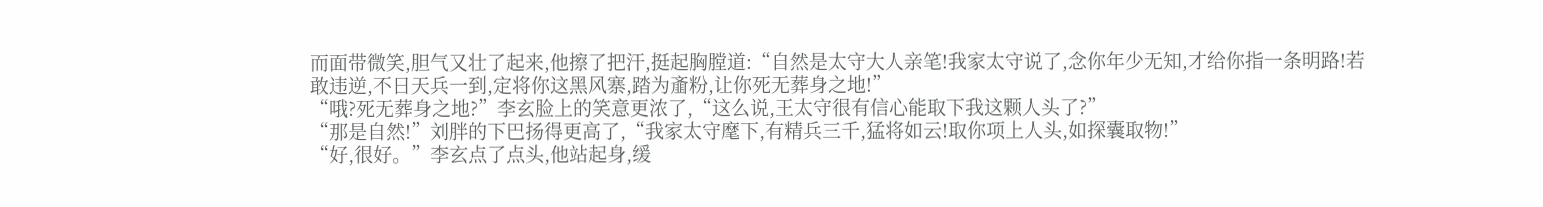而面带微笑,胆气又壮了起来,他擦了把汗,挺起胸膛道:“自然是太守大人亲笔!我家太守说了,念你年少无知,才给你指一条明路!若敢违逆,不日天兵一到,定将你这黑风寨,踏为齑粉,让你死无葬身之地!”
“哦?死无葬身之地?”李玄脸上的笑意更浓了,“这么说,王太守很有信心能取下我这颗人头了?”
“那是自然!”刘胖的下巴扬得更高了,“我家太守麾下,有精兵三千,猛将如云!取你项上人头,如探囊取物!”
“好,很好。”李玄点了点头,他站起身,缓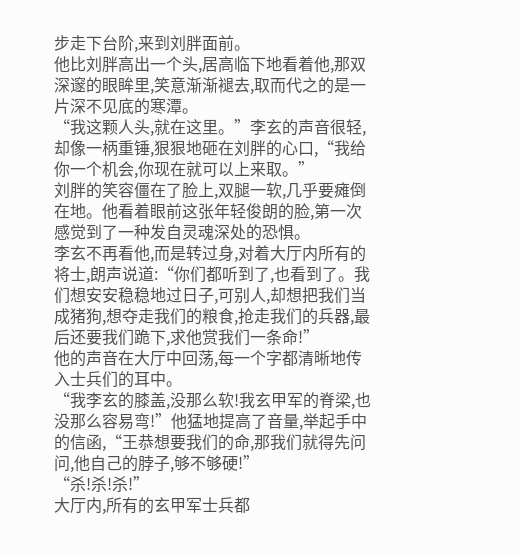步走下台阶,来到刘胖面前。
他比刘胖高出一个头,居高临下地看着他,那双深邃的眼眸里,笑意渐渐褪去,取而代之的是一片深不见底的寒潭。
“我这颗人头,就在这里。”李玄的声音很轻,却像一柄重锤,狠狠地砸在刘胖的心口,“我给你一个机会,你现在就可以上来取。”
刘胖的笑容僵在了脸上,双腿一软,几乎要瘫倒在地。他看着眼前这张年轻俊朗的脸,第一次感觉到了一种发自灵魂深处的恐惧。
李玄不再看他,而是转过身,对着大厅内所有的将士,朗声说道:“你们都听到了,也看到了。我们想安安稳稳地过日子,可别人,却想把我们当成猪狗,想夺走我们的粮食,抢走我们的兵器,最后还要我们跪下,求他赏我们一条命!”
他的声音在大厅中回荡,每一个字都清晰地传入士兵们的耳中。
“我李玄的膝盖,没那么软!我玄甲军的脊梁,也没那么容易弯!”他猛地提高了音量,举起手中的信函,“王恭想要我们的命,那我们就得先问问,他自己的脖子,够不够硬!”
“杀!杀!杀!”
大厅内,所有的玄甲军士兵都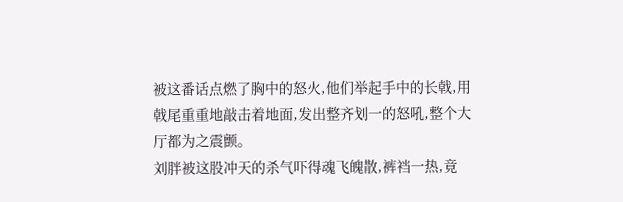被这番话点燃了胸中的怒火,他们举起手中的长戟,用戟尾重重地敲击着地面,发出整齐划一的怒吼,整个大厅都为之震颤。
刘胖被这股冲天的杀气吓得魂飞魄散,裤裆一热,竟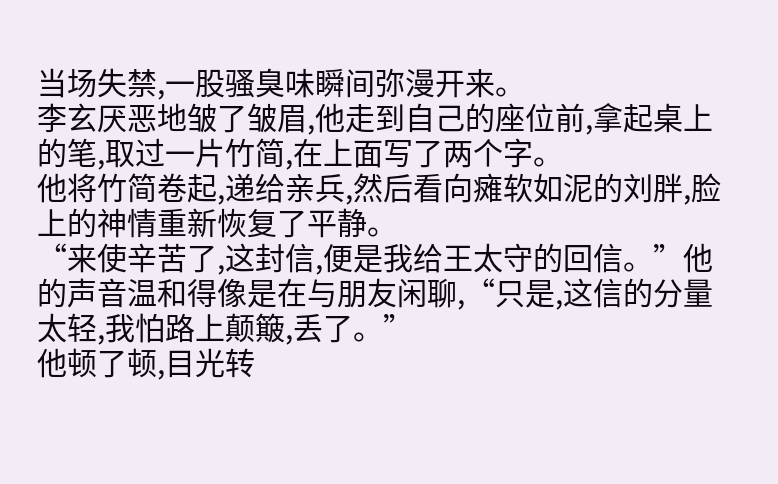当场失禁,一股骚臭味瞬间弥漫开来。
李玄厌恶地皱了皱眉,他走到自己的座位前,拿起桌上的笔,取过一片竹简,在上面写了两个字。
他将竹简卷起,递给亲兵,然后看向瘫软如泥的刘胖,脸上的神情重新恢复了平静。
“来使辛苦了,这封信,便是我给王太守的回信。”他的声音温和得像是在与朋友闲聊,“只是,这信的分量太轻,我怕路上颠簸,丢了。”
他顿了顿,目光转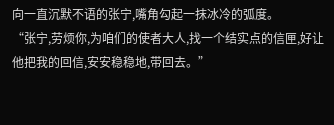向一直沉默不语的张宁,嘴角勾起一抹冰冷的弧度。
“张宁,劳烦你,为咱们的使者大人,找一个结实点的信匣,好让他把我的回信,安安稳稳地,带回去。”